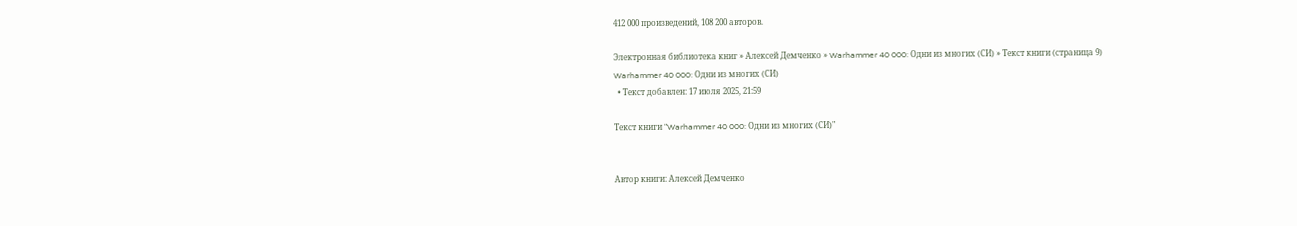412 000 произведений, 108 200 авторов.

Электронная библиотека книг » Алексей Демченко » Warhammer 40 000: Одни из многих (СИ) » Текст книги (страница 9)
Warhammer 40 000: Одни из многих (СИ)
  • Текст добавлен: 17 июля 2025, 21:59

Текст книги "Warhammer 40 000: Одни из многих (СИ)"


Автор книги: Алексей Демченко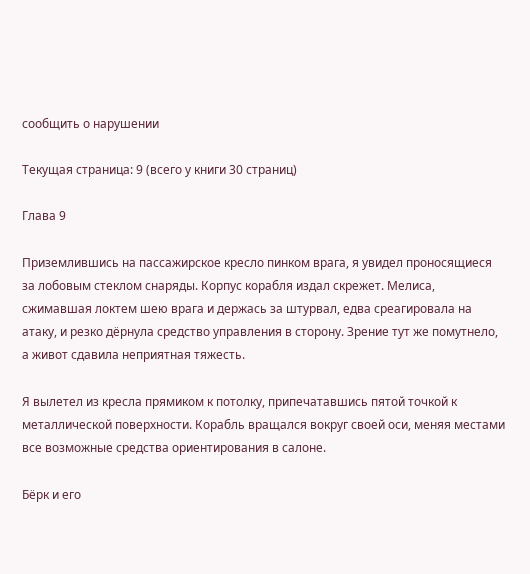сообщить о нарушении

Текущая страница: 9 (всего у книги 30 страниц)

Глава 9

Приземлившись на пассажирское кресло пинком врага, я увидел проносящиеся за лобовым стеклом снаряды. Корпус корабля издал скрежет. Мелиса, сжимавшая локтем шею врага и держась за штурвал, едва среагировала на атаку, и резко дёрнула средство управления в сторону. Зрение тут же помутнело, а живот сдавила неприятная тяжесть.

Я вылетел из кресла прямиком к потолку, припечатавшись пятой точкой к металлической поверхности. Корабль вращался вокруг своей оси, меняя местами все возможные средства ориентирования в салоне.

Бёрк и его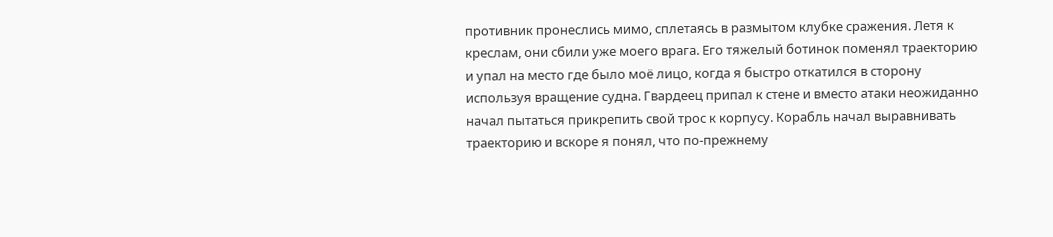противник пронеслись мимо, сплетаясь в размытом клубке сражения. Летя к креслам, они сбили уже моего врага. Его тяжелый ботинок поменял траекторию и упал на место где было моё лицо, когда я быстро откатился в сторону используя вращение судна. Гвардеец припал к стене и вместо атаки неожиданно начал пытаться прикрепить свой трос к корпусу. Корабль начал выравнивать траекторию и вскоре я понял, что по-прежнему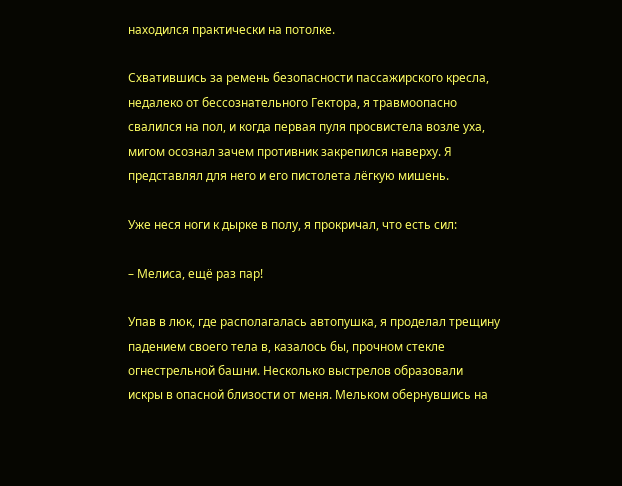находился практически на потолке.

Схватившись за ремень безопасности пассажирского кресла, недалеко от бессознательного Гектора, я травмоопасно свалился на пол, и когда первая пуля просвистела возле уха, мигом осознал зачем противник закрепился наверху. Я представлял для него и его пистолета лёгкую мишень.

Уже неся ноги к дырке в полу, я прокричал, что есть сил:

– Мелиса, ещё раз пар!

Упав в люк, где располагалась автопушка, я проделал трещину падением своего тела в, казалось бы, прочном стекле огнестрельной башни. Несколько выстрелов образовали искры в опасной близости от меня. Мельком обернувшись на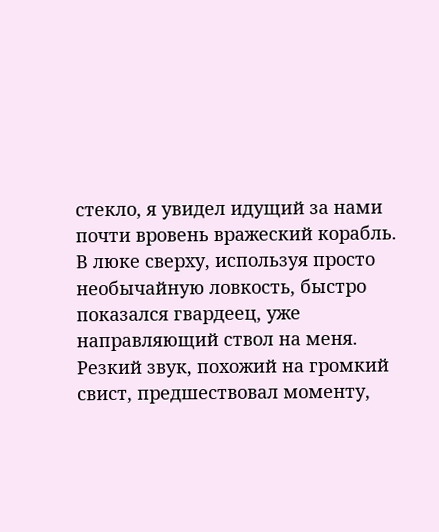стекло, я увидел идущий за нами почти вровень вражеский корабль. В люке сверху, используя просто необычайную ловкость, быстро показался гвардеец, уже направляющий ствол на меня. Резкий звук, похожий на громкий свист, предшествовал моменту,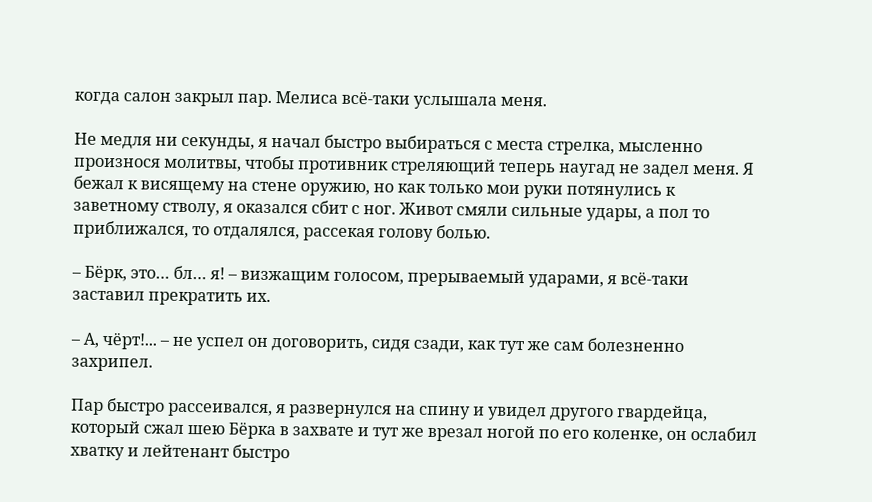когда салон закрыл пар. Мелиса всё-таки услышала меня.

Не медля ни секунды, я начал быстро выбираться с места стрелка, мысленно произнося молитвы, чтобы противник стреляющий теперь наугад не задел меня. Я бежал к висящему на стене оружию, но как только мои руки потянулись к заветному стволу, я оказался сбит с ног. Живот смяли сильные удары, а пол то приближался, то отдалялся, рассекая голову болью.

– Бёрк, это… бл… я! – визжащим голосом, прерываемый ударами, я всё-таки заставил прекратить их.

– А, чёрт!... – не успел он договорить, сидя сзади, как тут же сам болезненно захрипел.

Пар быстро рассеивался, я развернулся на спину и увидел другого гвардейца, который сжал шею Бёрка в захвате и тут же врезал ногой по его коленке, он ослабил хватку и лейтенант быстро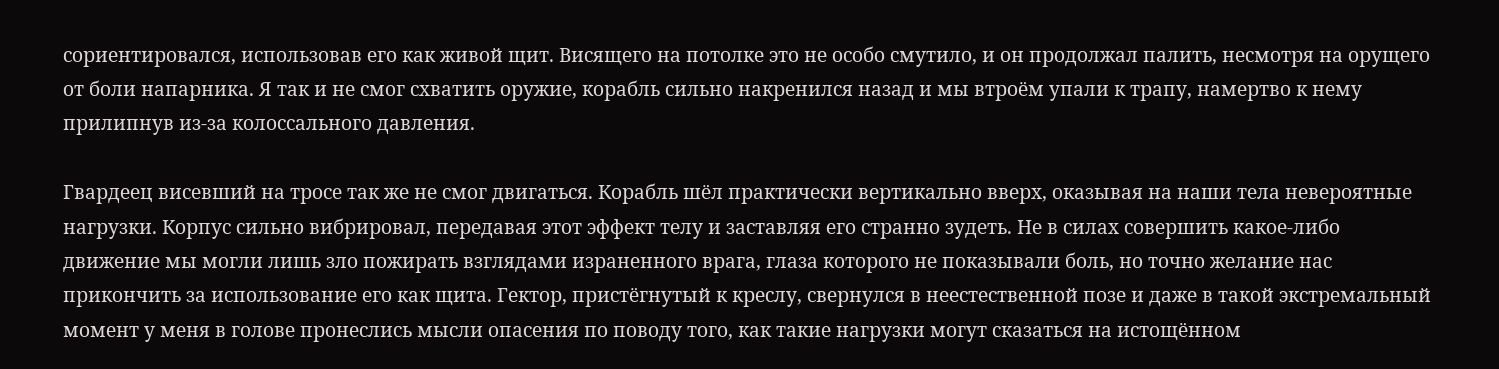сориентировался, использовав его как живой щит. Висящего на потолке это не особо смутило, и он продолжал палить, несмотря на орущего от боли напарника. Я так и не смог схватить оружие, корабль сильно накренился назад и мы втроём упали к трапу, намертво к нему прилипнув из-за колоссального давления.

Гвардеец висевший на тросе так же не смог двигаться. Корабль шёл практически вертикально вверх, оказывая на наши тела невероятные нагрузки. Корпус сильно вибрировал, передавая этот эффект телу и заставляя его странно зудеть. Не в силах совершить какое-либо движение мы могли лишь зло пожирать взглядами израненного врага, глаза которого не показывали боль, но точно желание нас прикончить за использование его как щита. Гектор, пристёгнутый к креслу, свернулся в неестественной позе и даже в такой экстремальный момент у меня в голове пронеслись мысли опасения по поводу того, как такие нагрузки могут сказаться на истощённом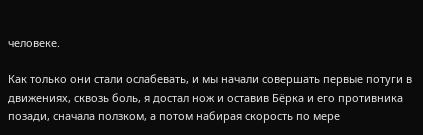человеке.

Как только они стали ослабевать, и мы начали совершать первые потуги в движениях, сквозь боль, я достал нож и оставив Бёрка и его противника позади, сначала ползком, а потом набирая скорость по мере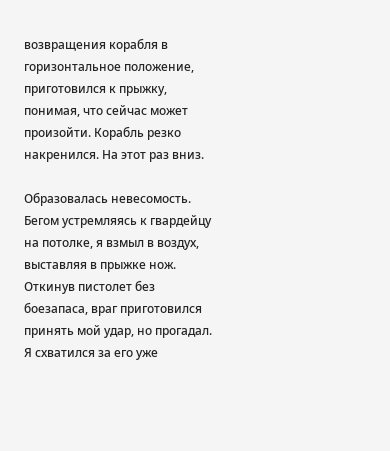возвращения корабля в горизонтальное положение, приготовился к прыжку, понимая, что сейчас может произойти. Корабль резко накренился. На этот раз вниз.

Образовалась невесомость. Бегом устремляясь к гвардейцу на потолке, я взмыл в воздух, выставляя в прыжке нож. Откинув пистолет без боезапаса, враг приготовился принять мой удар, но прогадал. Я схватился за его уже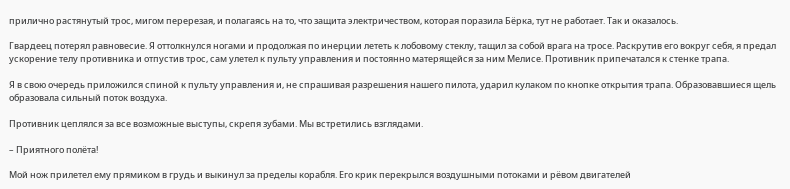прилично растянутый трос, мигом перерезая, и полагаясь на то, что защита электричеством, которая поразила Бёрка, тут не работает. Так и оказалось.

Гвардеец потерял равновесие. Я оттолкнулся ногами и продолжая по инерции лететь к лобовому стеклу, тащил за собой врага на тросе. Раскрутив его вокруг себя, я предал ускорение телу противника и отпустив трос, сам улетел к пульту управления и постоянно матерящейся за ним Мелисе. Противник припечатался к стенке трапа.

Я в свою очередь приложился спиной к пульту управления и, не спрашивая разрешения нашего пилота, ударил кулаком по кнопке открытия трапа. Образовавшиеся щель образовала сильный поток воздуха.

Противник цеплялся за все возможные выступы, скрепя зубами. Мы встретились взглядами.

– Приятного полёта!

Мой нож прилетел ему прямиком в грудь и выкинул за пределы корабля. Его крик перекрылся воздушными потоками и рёвом двигателей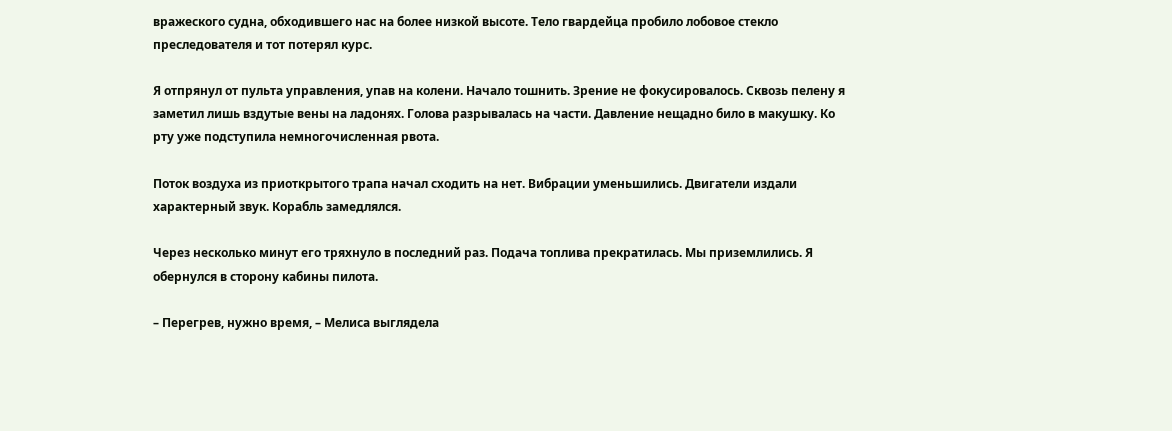вражеского судна, обходившего нас на более низкой высоте. Тело гвардейца пробило лобовое стекло преследователя и тот потерял курс.

Я отпрянул от пульта управления, упав на колени. Начало тошнить. Зрение не фокусировалось. Сквозь пелену я заметил лишь вздутые вены на ладонях. Голова разрывалась на части. Давление нещадно било в макушку. Ко рту уже подступила немногочисленная рвота.

Поток воздуха из приоткрытого трапа начал сходить на нет. Вибрации уменьшились. Двигатели издали характерный звук. Корабль замедлялся.

Через несколько минут его тряхнуло в последний раз. Подача топлива прекратилась. Мы приземлились. Я обернулся в сторону кабины пилота.

– Перегрев, нужно время, – Мелиса выглядела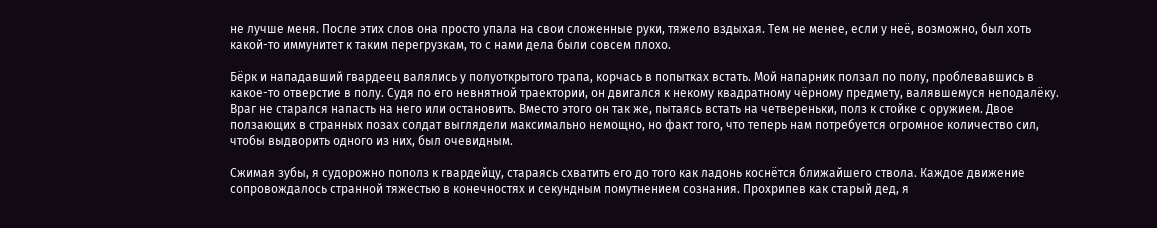не лучше меня. После этих слов она просто упала на свои сложенные руки, тяжело вздыхая. Тем не менее, если у неё, возможно, был хоть какой-то иммунитет к таким перегрузкам, то с нами дела были совсем плохо.

Бёрк и нападавший гвардеец валялись у полуоткрытого трапа, корчась в попытках встать. Мой напарник ползал по полу, проблевавшись в какое-то отверстие в полу. Судя по его невнятной траектории, он двигался к некому квадратному чёрному предмету, валявшемуся неподалёку. Враг не старался напасть на него или остановить. Вместо этого он так же, пытаясь встать на четвереньки, полз к стойке с оружием. Двое ползающих в странных позах солдат выглядели максимально немощно, но факт того, что теперь нам потребуется огромное количество сил, чтобы выдворить одного из них, был очевидным.

Сжимая зубы, я судорожно пополз к гвардейцу, стараясь схватить его до того как ладонь коснётся ближайшего ствола. Каждое движение сопровождалось странной тяжестью в конечностях и секундным помутнением сознания. Прохрипев как старый дед, я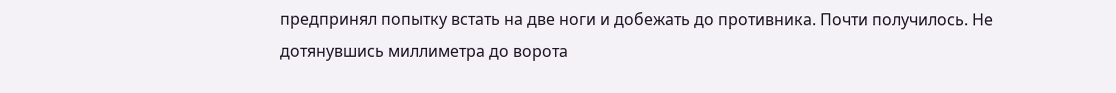предпринял попытку встать на две ноги и добежать до противника. Почти получилось. Не дотянувшись миллиметра до ворота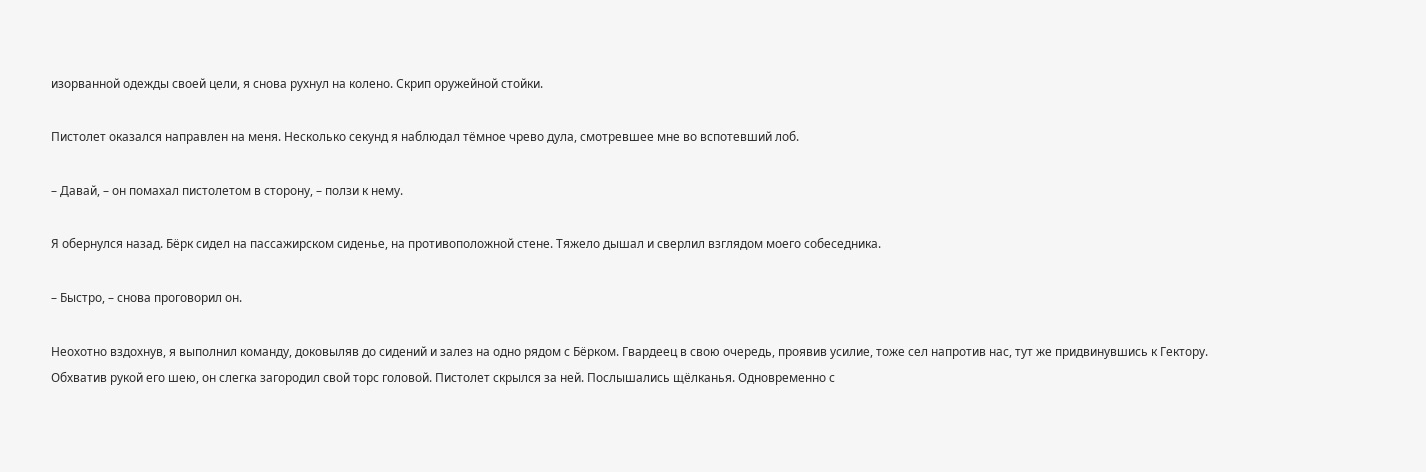изорванной одежды своей цели, я снова рухнул на колено. Скрип оружейной стойки.

Пистолет оказался направлен на меня. Несколько секунд я наблюдал тёмное чрево дула, смотревшее мне во вспотевший лоб.

– Давай, – он помахал пистолетом в сторону, – ползи к нему.

Я обернулся назад. Бёрк сидел на пассажирском сиденье, на противоположной стене. Тяжело дышал и сверлил взглядом моего собеседника.

– Быстро, – снова проговорил он.

Неохотно вздохнув, я выполнил команду, доковыляв до сидений и залез на одно рядом с Бёрком. Гвардеец в свою очередь, проявив усилие, тоже сел напротив нас, тут же придвинувшись к Гектору. Обхватив рукой его шею, он слегка загородил свой торс головой. Пистолет скрылся за ней. Послышались щёлканья. Одновременно с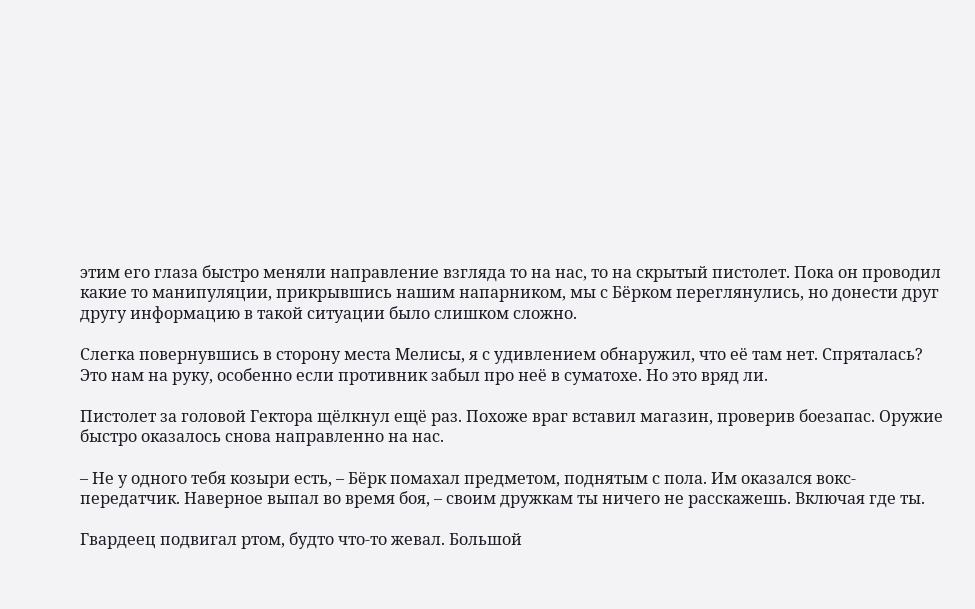этим его глаза быстро меняли направление взгляда то на нас, то на скрытый пистолет. Пока он проводил какие то манипуляции, прикрывшись нашим напарником, мы с Бёрком переглянулись, но донести друг другу информацию в такой ситуации было слишком сложно.

Слегка повернувшись в сторону места Мелисы, я с удивлением обнаружил, что её там нет. Спряталась? Это нам на руку, особенно если противник забыл про неё в суматохе. Но это вряд ли.

Пистолет за головой Гектора щёлкнул ещё раз. Похоже враг вставил магазин, проверив боезапас. Оружие быстро оказалось снова направленно на нас.

– Не у одного тебя козыри есть, – Бёрк помахал предметом, поднятым с пола. Им оказался вокс-передатчик. Наверное выпал во время боя, – своим дружкам ты ничего не расскажешь. Включая где ты.

Гвардеец подвигал ртом, будто что-то жевал. Большой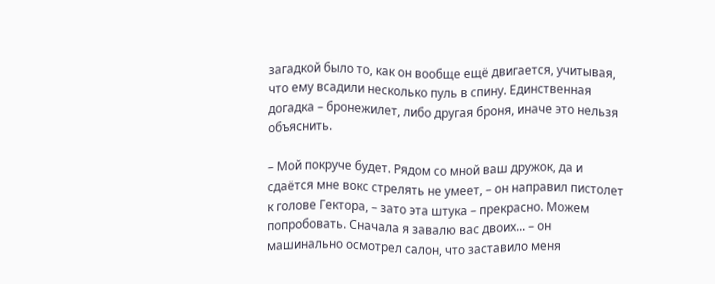загадкой было то, как он вообще ещё двигается, учитывая, что ему всадили несколько пуль в спину. Единственная догадка – бронежилет, либо другая броня, иначе это нельзя объяснить.

– Мой покруче будет. Рядом со мной ваш дружок, да и сдаётся мне вокс стрелять не умеет, – он направил пистолет к голове Гектора, – зато эта штука – прекрасно. Можем попробовать. Сначала я завалю вас двоих... – он машинально осмотрел салон, что заставило меня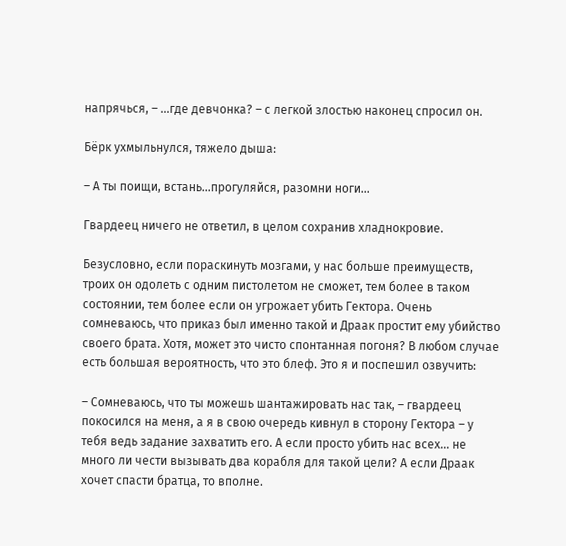напрячься, – ...где девчонка? – с легкой злостью наконец спросил он.

Бёрк ухмыльнулся, тяжело дыша:

– А ты поищи, встань...прогуляйся, разомни ноги...

Гвардеец ничего не ответил, в целом сохранив хладнокровие.

Безусловно, если пораскинуть мозгами, у нас больше преимуществ, троих он одолеть с одним пистолетом не сможет, тем более в таком состоянии, тем более если он угрожает убить Гектора. Очень сомневаюсь, что приказ был именно такой и Драак простит ему убийство своего брата. Хотя, может это чисто спонтанная погоня? В любом случае есть большая вероятность, что это блеф. Это я и поспешил озвучить:

– Сомневаюсь, что ты можешь шантажировать нас так, – гвардеец покосился на меня, а я в свою очередь кивнул в сторону Гектора – у тебя ведь задание захватить его. А если просто убить нас всех... не много ли чести вызывать два корабля для такой цели? А если Драак хочет спасти братца, то вполне.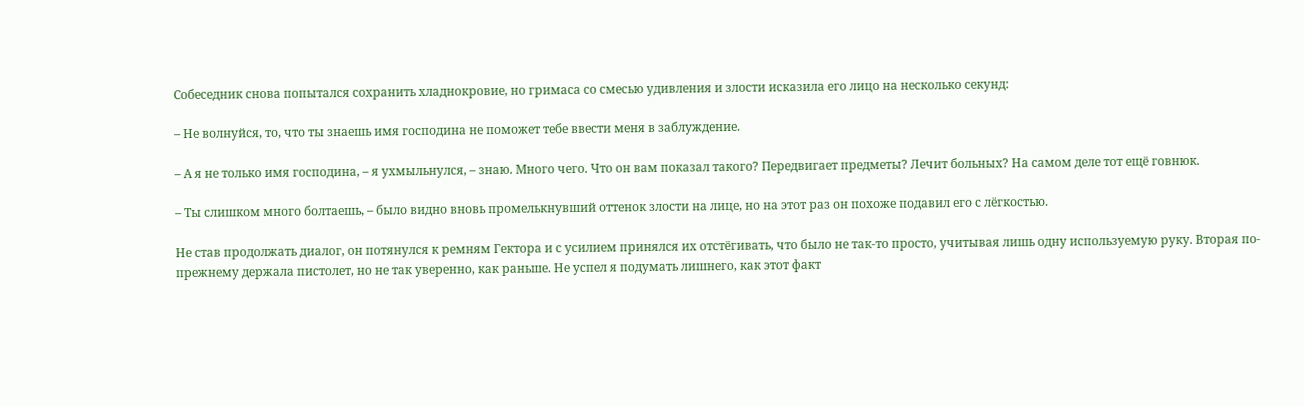Собеседник снова попытался сохранить хладнокровие, но гримаса со смесью удивления и злости исказила его лицо на несколько секунд:

– Не волнуйся, то, что ты знаешь имя господина не поможет тебе ввести меня в заблуждение.

– А я не только имя господина, – я ухмыльнулся, – знаю. Много чего. Что он вам показал такого? Передвигает предметы? Лечит больных? На самом деле тот ещё говнюк.

– Ты слишком много болтаешь, – было видно вновь промелькнувший оттенок злости на лице, но на этот раз он похоже подавил его с лёгкостью.

Не став продолжать диалог, он потянулся к ремням Гектора и с усилием принялся их отстёгивать, что было не так-то просто, учитывая лишь одну используемую руку. Вторая по-прежнему держала пистолет, но не так уверенно, как раньше. Не успел я подумать лишнего, как этот факт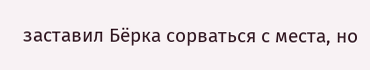заставил Бёрка сорваться с места, но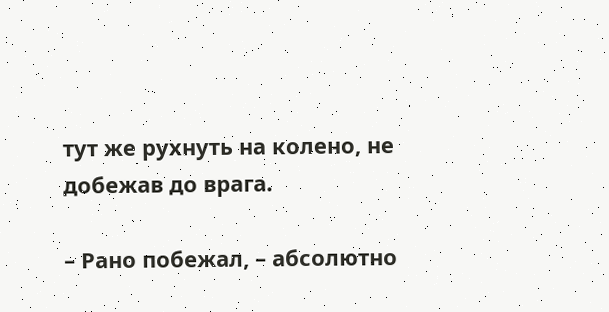тут же рухнуть на колено, не добежав до врага.

– Рано побежал, – абсолютно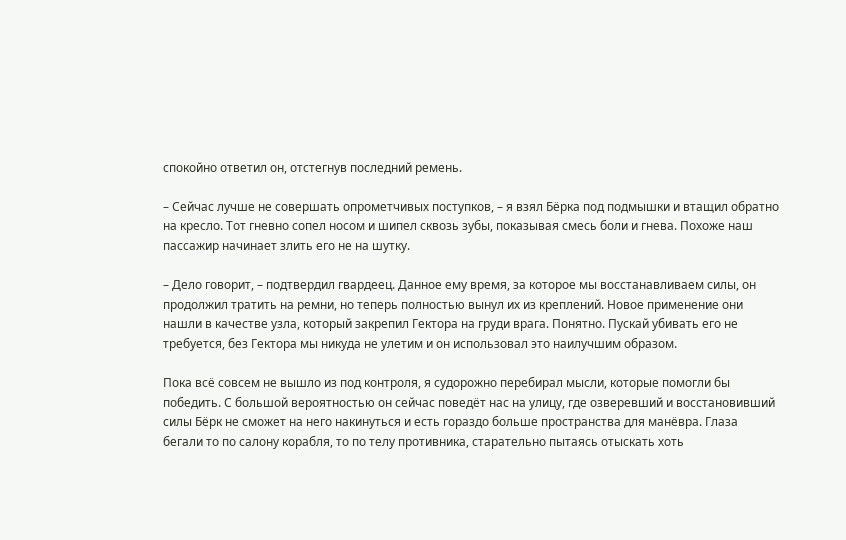спокойно ответил он, отстегнув последний ремень.

– Сейчас лучше не совершать опрометчивых поступков, – я взял Бёрка под подмышки и втащил обратно на кресло. Тот гневно сопел носом и шипел сквозь зубы, показывая смесь боли и гнева. Похоже наш пассажир начинает злить его не на шутку.

– Дело говорит, – подтвердил гвардеец. Данное ему время, за которое мы восстанавливаем силы, он продолжил тратить на ремни, но теперь полностью вынул их из креплений. Новое применение они нашли в качестве узла, который закрепил Гектора на груди врага. Понятно. Пускай убивать его не требуется, без Гектора мы никуда не улетим и он использовал это наилучшим образом.

Пока всё совсем не вышло из под контроля, я судорожно перебирал мысли, которые помогли бы победить. С большой вероятностью он сейчас поведёт нас на улицу, где озверевший и восстановивший силы Бёрк не сможет на него накинуться и есть гораздо больше пространства для манёвра. Глаза бегали то по салону корабля, то по телу противника, старательно пытаясь отыскать хоть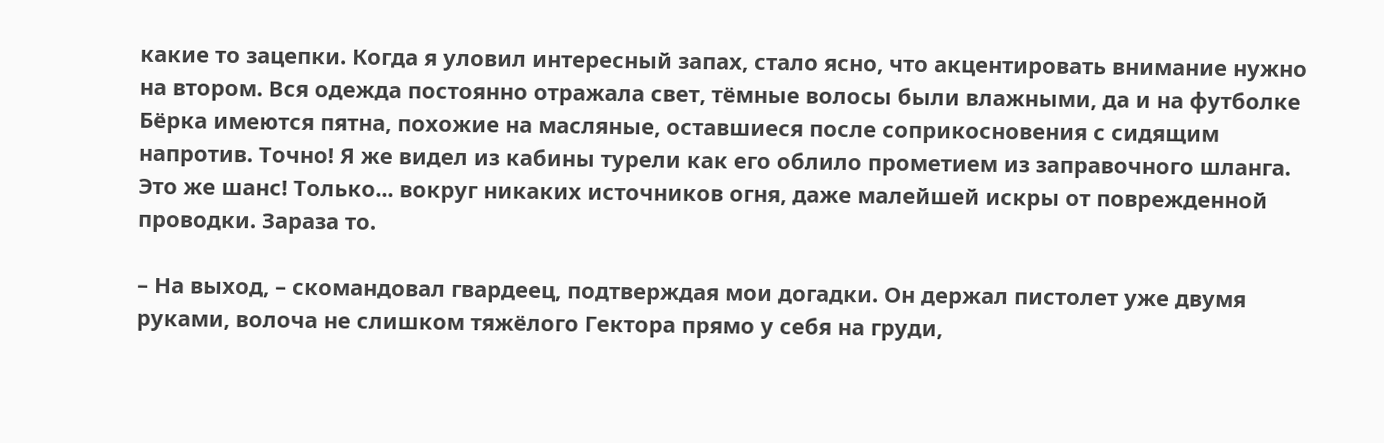какие то зацепки. Когда я уловил интересный запах, стало ясно, что акцентировать внимание нужно на втором. Вся одежда постоянно отражала свет, тёмные волосы были влажными, да и на футболке Бёрка имеются пятна, похожие на масляные, оставшиеся после соприкосновения с сидящим напротив. Точно! Я же видел из кабины турели как его облило прометием из заправочного шланга. Это же шанс! Только... вокруг никаких источников огня, даже малейшей искры от поврежденной проводки. Зараза то.

– На выход, – скомандовал гвардеец, подтверждая мои догадки. Он держал пистолет уже двумя руками, волоча не слишком тяжёлого Гектора прямо у себя на груди,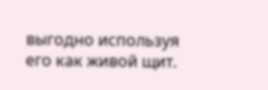выгодно используя его как живой щит.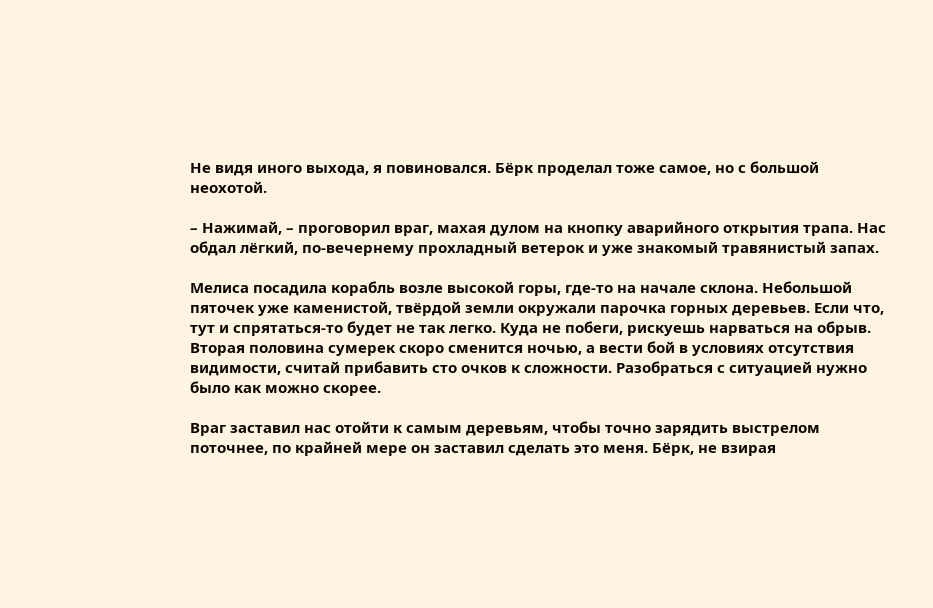Не видя иного выхода, я повиновался. Бёрк проделал тоже самое, но с большой неохотой.

– Нажимай, – проговорил враг, махая дулом на кнопку аварийного открытия трапа. Нас обдал лёгкий, по-вечернему прохладный ветерок и уже знакомый травянистый запах.

Мелиса посадила корабль возле высокой горы, где-то на начале склона. Небольшой пяточек уже каменистой, твёрдой земли окружали парочка горных деревьев. Если что, тут и спрятаться-то будет не так легко. Куда не побеги, рискуешь нарваться на обрыв. Вторая половина сумерек скоро сменится ночью, а вести бой в условиях отсутствия видимости, считай прибавить сто очков к сложности. Разобраться с ситуацией нужно было как можно скорее.

Враг заставил нас отойти к самым деревьям, чтобы точно зарядить выстрелом поточнее, по крайней мере он заставил сделать это меня. Бёрк, не взирая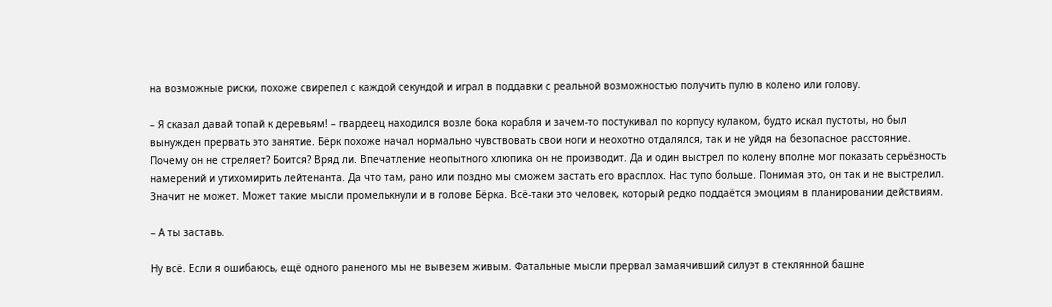на возможные риски, похоже свирепел с каждой секундой и играл в поддавки с реальной возможностью получить пулю в колено или голову.

– Я сказал давай топай к деревьям! – гвардеец находился возле бока корабля и зачем-то постукивал по корпусу кулаком, будто искал пустоты, но был вынужден прервать это занятие. Бёрк похоже начал нормально чувствовать свои ноги и неохотно отдалялся, так и не уйдя на безопасное расстояние. Почему он не стреляет? Боится? Вряд ли. Впечатление неопытного хлюпика он не производит. Да и один выстрел по колену вполне мог показать серьёзность намерений и утихомирить лейтенанта. Да что там, рано или поздно мы сможем застать его врасплох. Нас тупо больше. Понимая это, он так и не выстрелил. Значит не может. Может такие мысли промелькнули и в голове Бёрка. Всё-таки это человек, который редко поддаётся эмоциям в планировании действиям.

– А ты заставь.

Ну всё. Если я ошибаюсь, ещё одного раненого мы не вывезем живым. Фатальные мысли прервал замаячивший силуэт в стеклянной башне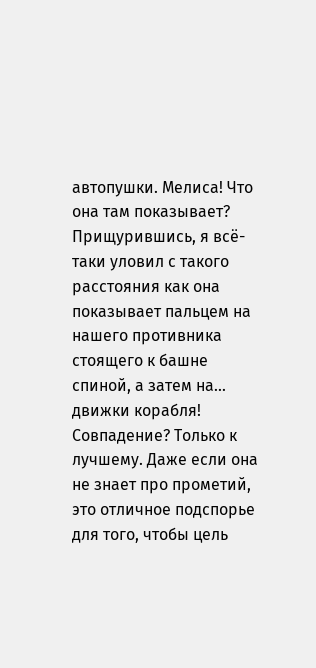автопушки. Мелиса! Что она там показывает? Прищурившись, я всё-таки уловил с такого расстояния как она показывает пальцем на нашего противника стоящего к башне спиной, а затем на... движки корабля! Совпадение? Только к лучшему. Даже если она не знает про прометий, это отличное подспорье для того, чтобы цель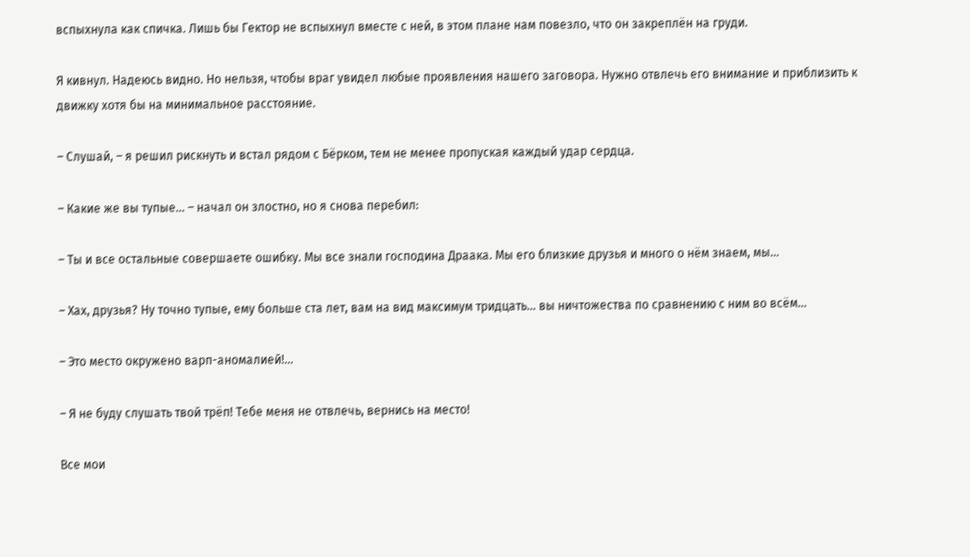вспыхнула как спичка. Лишь бы Гектор не вспыхнул вместе с ней, в этом плане нам повезло, что он закреплён на груди.

Я кивнул. Надеюсь видно. Но нельзя, чтобы враг увидел любые проявления нашего заговора. Нужно отвлечь его внимание и приблизить к движку хотя бы на минимальное расстояние.

– Слушай, – я решил рискнуть и встал рядом с Бёрком, тем не менее пропуская каждый удар сердца.

– Какие же вы тупые... – начал он злостно, но я снова перебил:

– Ты и все остальные совершаете ошибку. Мы все знали господина Драака. Мы его близкие друзья и много о нём знаем, мы...

– Хах, друзья? Ну точно тупые, ему больше ста лет, вам на вид максимум тридцать... вы ничтожества по сравнению с ним во всём...

– Это место окружено варп-аномалией!...

– Я не буду слушать твой трёп! Тебе меня не отвлечь, вернись на место!

Все мои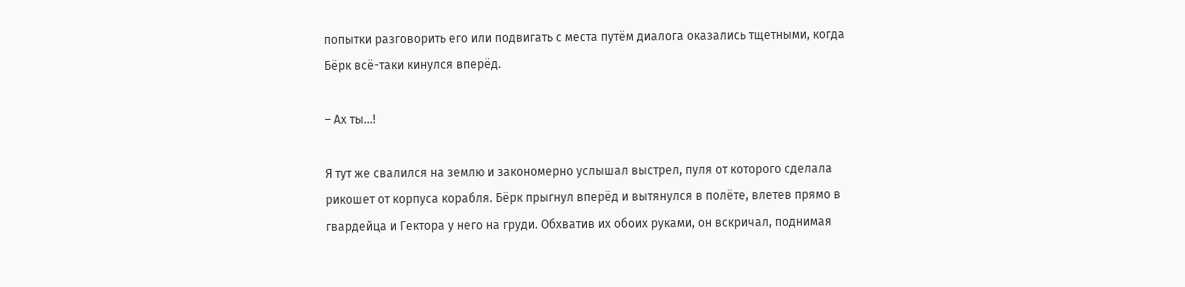попытки разговорить его или подвигать с места путём диалога оказались тщетными, когда Бёрк всё-таки кинулся вперёд.

– Ах ты...!

Я тут же свалился на землю и закономерно услышал выстрел, пуля от которого сделала рикошет от корпуса корабля. Бёрк прыгнул вперёд и вытянулся в полёте, влетев прямо в гвардейца и Гектора у него на груди. Обхватив их обоих руками, он вскричал, поднимая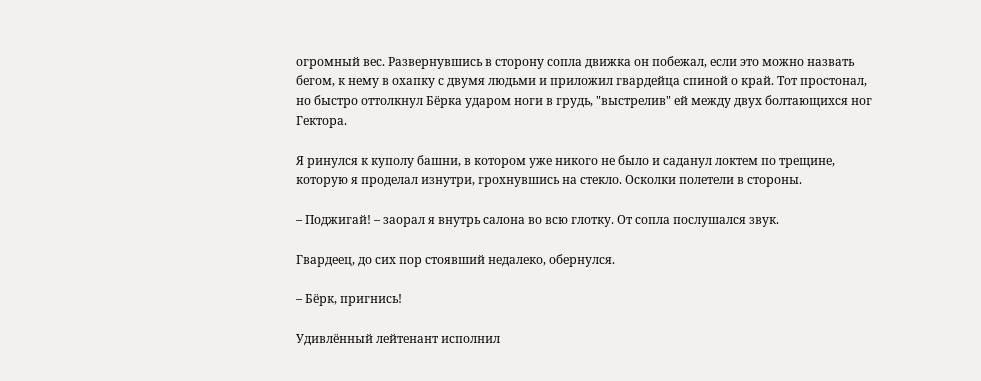огромный вес. Развернувшись в сторону сопла движка он побежал, если это можно назвать бегом, к нему в охапку с двумя людьми и приложил гвардейца спиной о край. Тот простонал, но быстро оттолкнул Бёрка ударом ноги в грудь, "выстрелив" ей между двух болтающихся ног Гектора.

Я ринулся к куполу башни, в котором уже никого не было и саданул локтем по трещине, которую я проделал изнутри, грохнувшись на стекло. Осколки полетели в стороны.

– Поджигай! – заорал я внутрь салона во всю глотку. От сопла послушался звук.

Гвардеец, до сих пор стоявший недалеко, обернулся.

– Бёрк, пригнись!

Удивлённый лейтенант исполнил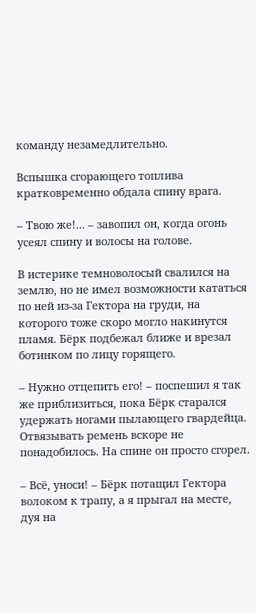команду незамедлительно.

Вспышка сгорающего топлива кратковременно обдала спину врага.

– Твою же!... – завопил он, когда огонь усеял спину и волосы на голове.

В истерике темноволосый свалился на землю, но не имел возможности кататься по ней из-за Гектора на груди, на которого тоже скоро могло накинутся пламя. Бёрк подбежал ближе и врезал ботинком по лицу горящего.

– Нужно отцепить его! – поспешил я так же приблизиться, пока Бёрк старался удержать ногами пылающего гвардейца. Отвязывать ремень вскоре не понадобилось. На спине он просто сгорел.

– Всё, уноси! – Бёрк потащил Гектора волоком к трапу, а я прыгал на месте, дуя на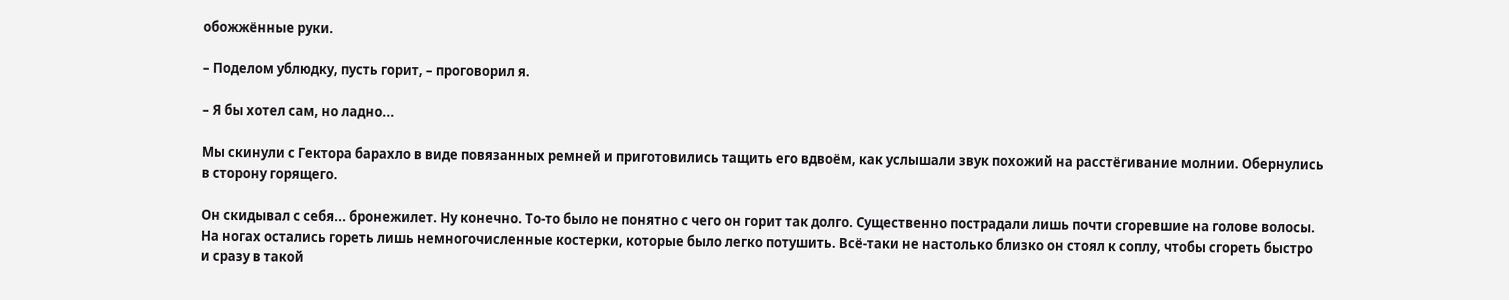обожжённые руки.

– Поделом ублюдку, пусть горит, – проговорил я.

– Я бы хотел сам, но ладно...

Мы скинули с Гектора барахло в виде повязанных ремней и приготовились тащить его вдвоём, как услышали звук похожий на расстёгивание молнии. Обернулись в сторону горящего.

Он скидывал с себя... бронежилет. Ну конечно. То-то было не понятно с чего он горит так долго. Существенно пострадали лишь почти сгоревшие на голове волосы. На ногах остались гореть лишь немногочисленные костерки, которые было легко потушить. Всё-таки не настолько близко он стоял к соплу, чтобы сгореть быстро и сразу в такой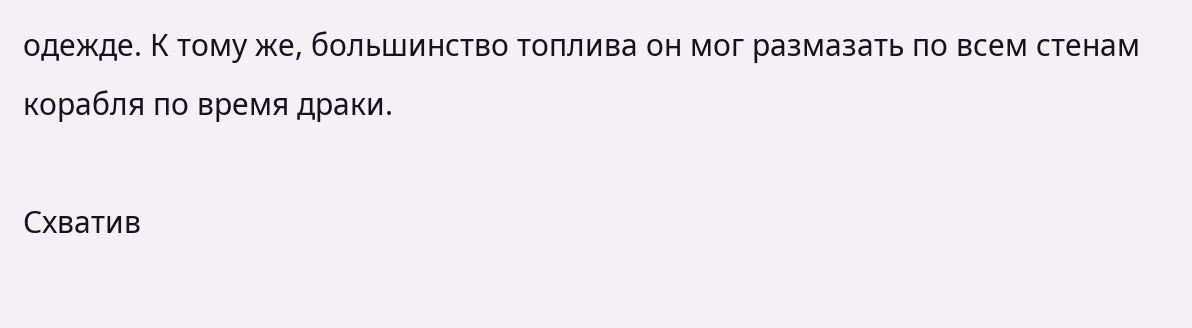одежде. К тому же, большинство топлива он мог размазать по всем стенам корабля по время драки.

Схватив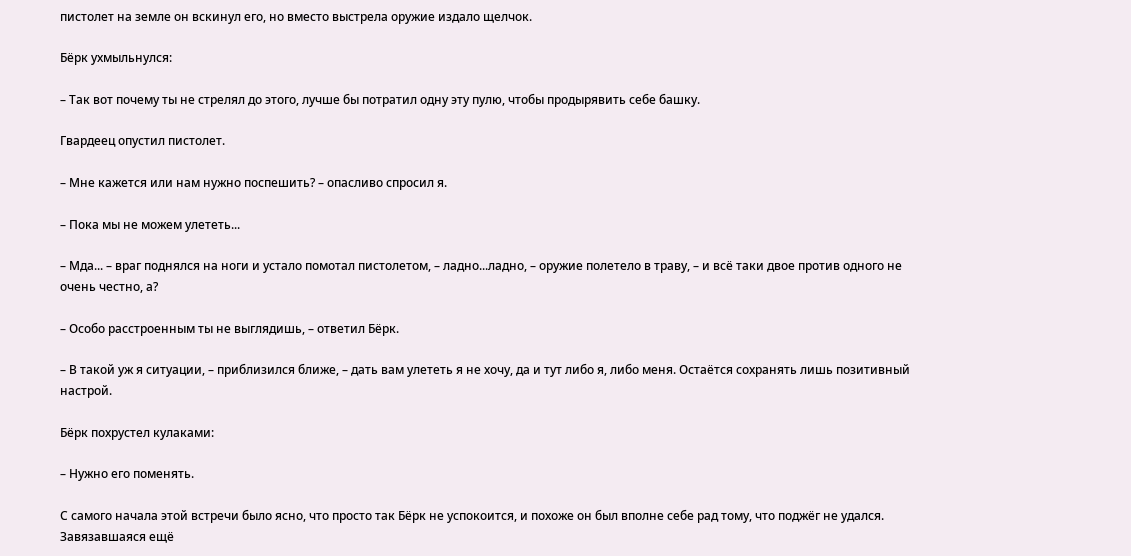пистолет на земле он вскинул его, но вместо выстрела оружие издало щелчок.

Бёрк ухмыльнулся:

– Так вот почему ты не стрелял до этого, лучше бы потратил одну эту пулю, чтобы продырявить себе башку.

Гвардеец опустил пистолет.

– Мне кажется или нам нужно поспешить? – опасливо спросил я.

– Пока мы не можем улететь...

– Мда... – враг поднялся на ноги и устало помотал пистолетом, – ладно...ладно, – оружие полетело в траву, – и всё таки двое против одного не очень честно, а?

– Особо расстроенным ты не выглядишь, – ответил Бёрк.

– В такой уж я ситуации, – приблизился ближе, – дать вам улететь я не хочу, да и тут либо я, либо меня. Остаётся сохранять лишь позитивный настрой.

Бёрк похрустел кулаками:

– Нужно его поменять.

С самого начала этой встречи было ясно, что просто так Бёрк не успокоится, и похоже он был вполне себе рад тому, что поджёг не удался. Завязавшаяся ещё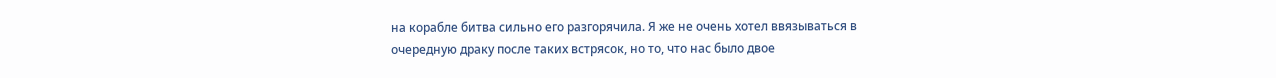на корабле битва сильно его разгорячила. Я же не очень хотел ввязываться в очередную драку после таких встрясок, но то, что нас было двое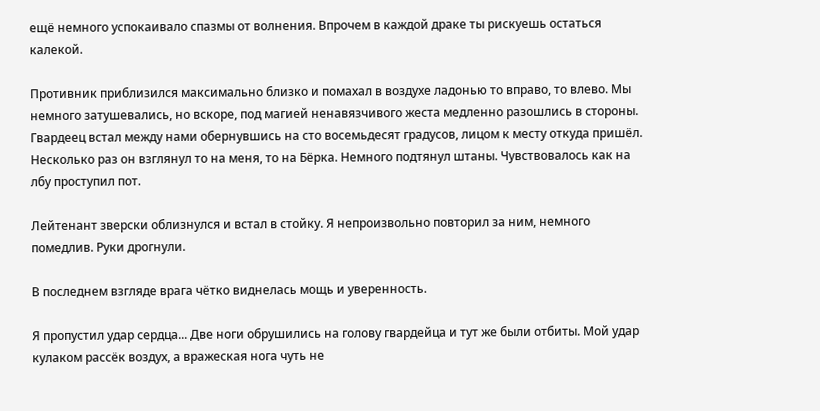ещё немного успокаивало спазмы от волнения. Впрочем в каждой драке ты рискуешь остаться калекой.

Противник приблизился максимально близко и помахал в воздухе ладонью то вправо, то влево. Мы немного затушевались, но вскоре, под магией ненавязчивого жеста медленно разошлись в стороны. Гвардеец встал между нами обернувшись на сто восемьдесят градусов, лицом к месту откуда пришёл. Несколько раз он взглянул то на меня, то на Бёрка. Немного подтянул штаны. Чувствовалось как на лбу проступил пот.

Лейтенант зверски облизнулся и встал в стойку. Я непроизвольно повторил за ним, немного помедлив. Руки дрогнули.

В последнем взгляде врага чётко виднелась мощь и уверенность.

Я пропустил удар сердца... Две ноги обрушились на голову гвардейца и тут же были отбиты. Мой удар кулаком рассёк воздух, а вражеская нога чуть не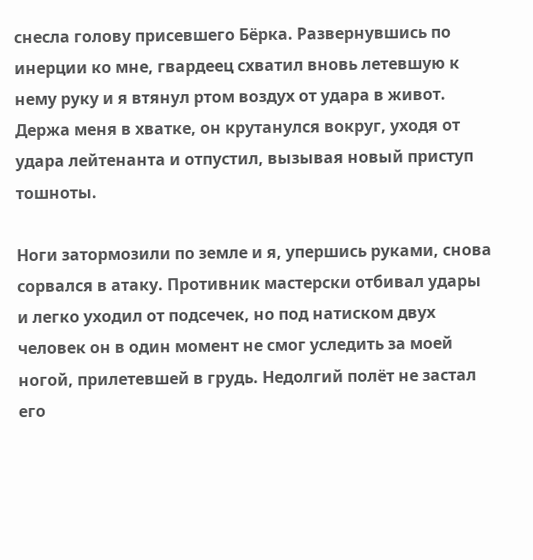снесла голову присевшего Бёрка. Развернувшись по инерции ко мне, гвардеец схватил вновь летевшую к нему руку и я втянул ртом воздух от удара в живот. Держа меня в хватке, он крутанулся вокруг, уходя от удара лейтенанта и отпустил, вызывая новый приступ тошноты.

Ноги затормозили по земле и я, упершись руками, снова сорвался в атаку. Противник мастерски отбивал удары и легко уходил от подсечек, но под натиском двух человек он в один момент не смог уследить за моей ногой, прилетевшей в грудь. Недолгий полёт не застал его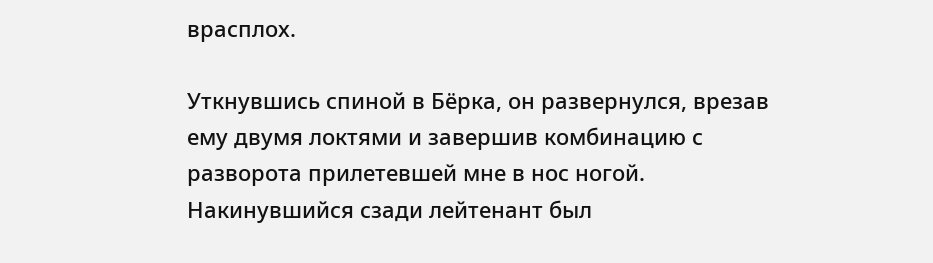врасплох.

Уткнувшись спиной в Бёрка, он развернулся, врезав ему двумя локтями и завершив комбинацию с разворота прилетевшей мне в нос ногой. Накинувшийся сзади лейтенант был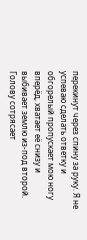перекинут через спину за руку. Я не успеваю сделать ответку и обгорелый пропускает мою ногу вперёд, хватает её снизу и выбивает землю из-под второй. Голову сотрясает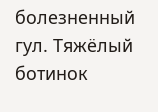болезненный гул. Тяжёлый ботинок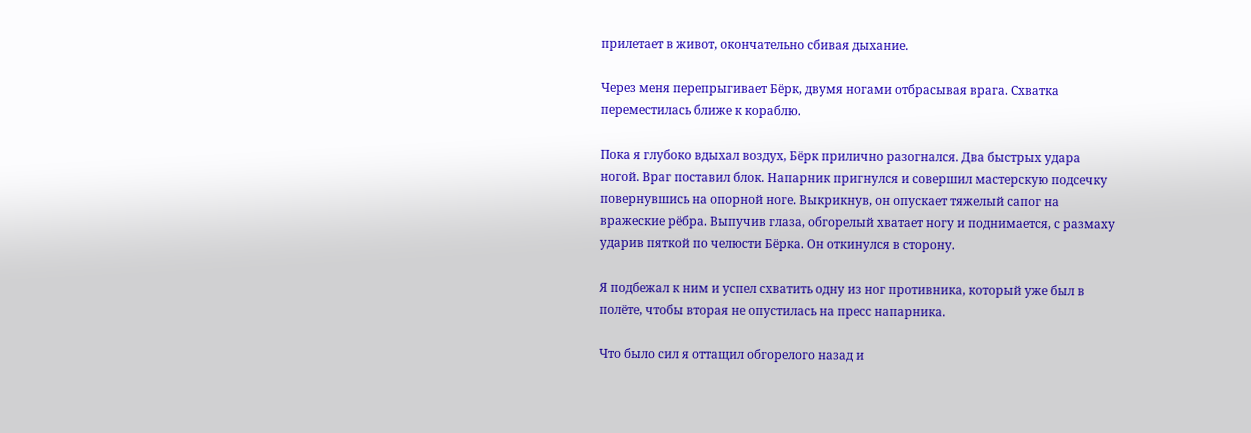прилетает в живот, окончательно сбивая дыхание.

Через меня перепрыгивает Бёрк, двумя ногами отбрасывая врага. Схватка переместилась ближе к кораблю.

Пока я глубоко вдыхал воздух, Бёрк прилично разогнался. Два быстрых удара ногой. Враг поставил блок. Напарник пригнулся и совершил мастерскую подсечку повернувшись на опорной ноге. Выкрикнув, он опускает тяжелый сапог на вражеские рёбра. Выпучив глаза, обгорелый хватает ногу и поднимается, с размаху ударив пяткой по челюсти Бёрка. Он откинулся в сторону.

Я подбежал к ним и успел схватить одну из ног противника, который уже был в полёте, чтобы вторая не опустилась на пресс напарника.

Что было сил я оттащил обгорелого назад и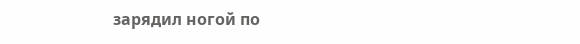зарядил ногой по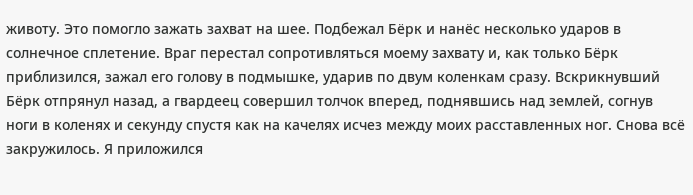животу. Это помогло зажать захват на шее. Подбежал Бёрк и нанёс несколько ударов в солнечное сплетение. Враг перестал сопротивляться моему захвату и, как только Бёрк приблизился, зажал его голову в подмышке, ударив по двум коленкам сразу. Вскрикнувший Бёрк отпрянул назад, а гвардеец совершил толчок вперед, поднявшись над землей, согнув ноги в коленях и секунду спустя как на качелях исчез между моих расставленных ног. Снова всё закружилось. Я приложился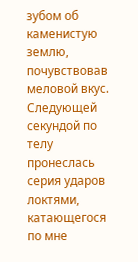зубом об каменистую землю, почувствовав меловой вкус. Следующей секундой по телу пронеслась серия ударов локтями, катающегося по мне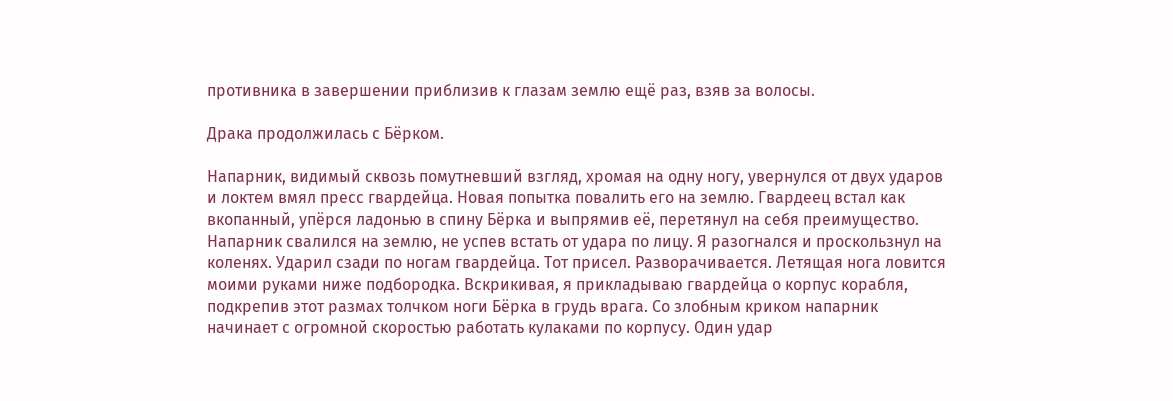противника в завершении приблизив к глазам землю ещё раз, взяв за волосы.

Драка продолжилась с Бёрком.

Напарник, видимый сквозь помутневший взгляд, хромая на одну ногу, увернулся от двух ударов и локтем вмял пресс гвардейца. Новая попытка повалить его на землю. Гвардеец встал как вкопанный, упёрся ладонью в спину Бёрка и выпрямив её, перетянул на себя преимущество. Напарник свалился на землю, не успев встать от удара по лицу. Я разогнался и проскользнул на коленях. Ударил сзади по ногам гвардейца. Тот присел. Разворачивается. Летящая нога ловится моими руками ниже подбородка. Вскрикивая, я прикладываю гвардейца о корпус корабля, подкрепив этот размах толчком ноги Бёрка в грудь врага. Со злобным криком напарник начинает с огромной скоростью работать кулаками по корпусу. Один удар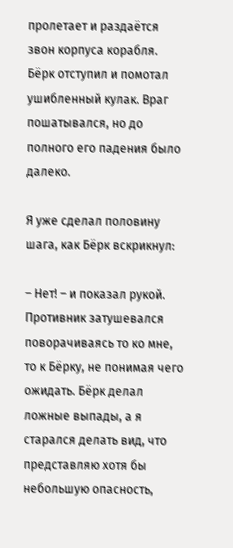пролетает и раздаётся звон корпуса корабля. Бёрк отступил и помотал ушибленный кулак. Враг пошатывался, но до полного его падения было далеко.

Я уже сделал половину шага, как Бёрк вскрикнул:

– Нет! – и показал рукой. Противник затушевался поворачиваясь то ко мне, то к Бёрку, не понимая чего ожидать. Бёрк делал ложные выпады, а я старался делать вид, что представляю хотя бы небольшую опасность,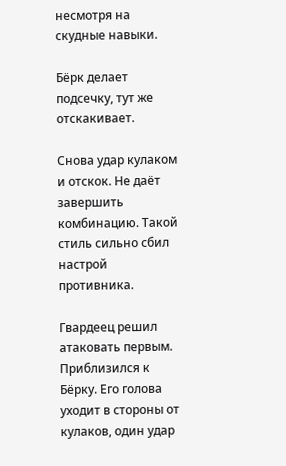несмотря на скудные навыки.

Бёрк делает подсечку, тут же отскакивает.

Снова удар кулаком и отскок. Не даёт завершить комбинацию. Такой стиль сильно сбил настрой противника.

Гвардеец решил атаковать первым. Приблизился к Бёрку. Его голова уходит в стороны от кулаков, один удар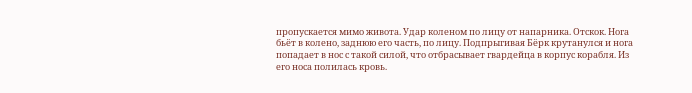пропускается мимо живота. Удар коленом по лицу от напарника. Отскок. Нога бьёт в колено, заднюю его часть, по лицу. Подпрыгивая Бёрк крутанулся и нога попадает в нос с такой силой, что отбрасывает гвардейца в корпус корабля. Из его носа полилась кровь.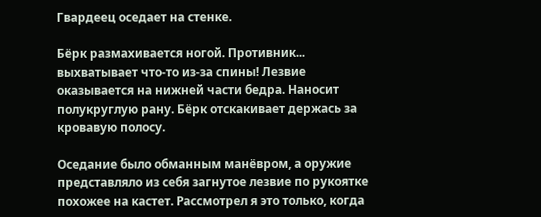Гвардеец оседает на стенке.

Бёрк размахивается ногой. Противник... выхватывает что-то из-за спины! Лезвие оказывается на нижней части бедра. Наносит полукруглую рану. Бёрк отскакивает держась за кровавую полосу.

Оседание было обманным манёвром, а оружие представляло из себя загнутое лезвие по рукоятке похожее на кастет. Рассмотрел я это только, когда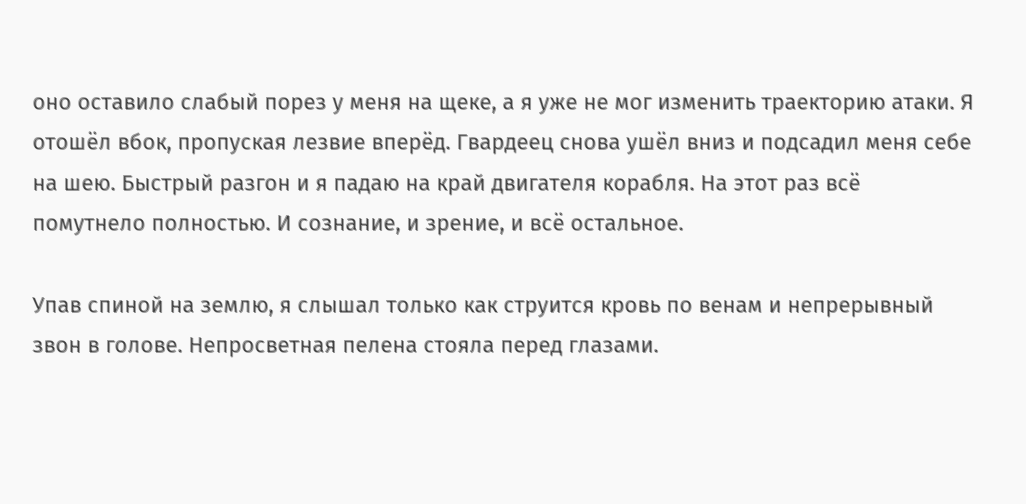оно оставило слабый порез у меня на щеке, а я уже не мог изменить траекторию атаки. Я отошёл вбок, пропуская лезвие вперёд. Гвардеец снова ушёл вниз и подсадил меня себе на шею. Быстрый разгон и я падаю на край двигателя корабля. На этот раз всё помутнело полностью. И сознание, и зрение, и всё остальное.

Упав спиной на землю, я слышал только как струится кровь по венам и непрерывный звон в голове. Непросветная пелена стояла перед глазами.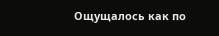Ощущалось как по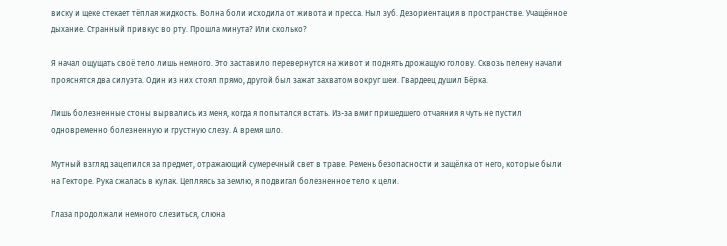виску и щеке стекает тёплая жидкость. Волна боли исходила от живота и пресса. Ныл зуб. Дезориентация в пространстве. Учащённое дыхание. Странный привкус во рту. Прошла минута? Или сколько?

Я начал ощущать своё тело лишь немного. Это заставило перевернутся на живот и поднять дрожащую голову. Сквозь пелену начали прояснятся два силуэта. Один из них стоял прямо, другой был зажат захватом вокруг шеи. Гвардеец душил Бёрка.

Лишь болезненные стоны вырвались из меня, когда я попытался встать. Из-за вмиг пришедшего отчаяния я чуть не пустил одновременно болезненную и грустную слезу. А время шло.

Мутный взгляд зацепился за предмет, отражающий сумеречный свет в траве. Ремень безопасности и защёлка от него, которые были на Гекторе. Рука сжалась в кулак. Цепляясь за землю, я подвигал болезненное тело к цели.

Глаза продолжали немного слезиться, слюна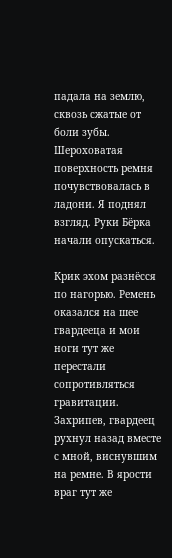падала на землю, сквозь сжатые от боли зубы. Шероховатая поверхность ремня почувствовалась в ладони. Я поднял взгляд. Руки Бёрка начали опускаться.

Крик эхом разнёсся по нагорью. Ремень оказался на шее гвардееца и мои ноги тут же перестали сопротивляться гравитации. Захрипев, гвардеец рухнул назад вместе с мной, виснувшим на ремне. В ярости враг тут же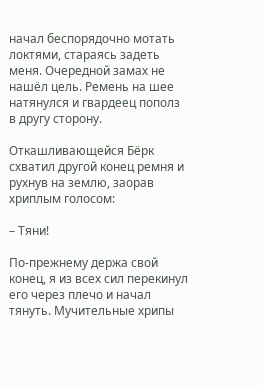начал беспорядочно мотать локтями, стараясь задеть меня. Очередной замах не нашёл цель. Ремень на шее натянулся и гвардеец пополз в другу сторону.

Откашливающейся Бёрк схватил другой конец ремня и рухнув на землю, заорав хриплым голосом:

– Тяни!

По-прежнему держа свой конец, я из всех сил перекинул его через плечо и начал тянуть. Мучительные хрипы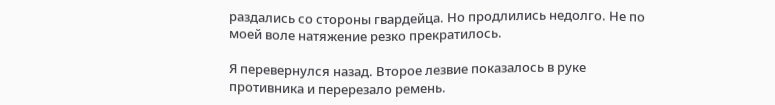раздались со стороны гвардейца. Но продлились недолго. Не по моей воле натяжение резко прекратилось.

Я перевернулся назад. Второе лезвие показалось в руке противника и перерезало ремень.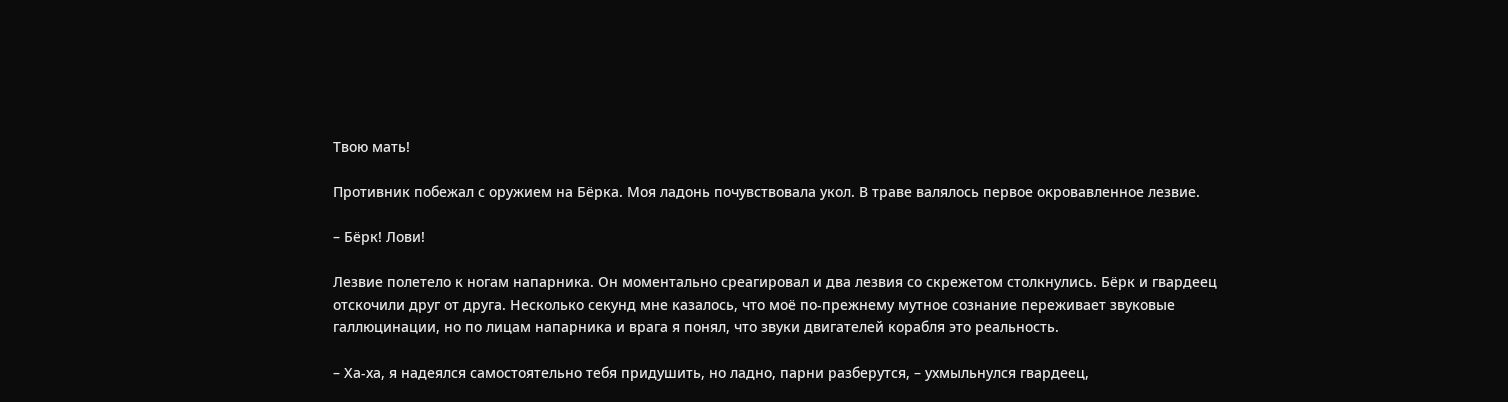Твою мать!

Противник побежал с оружием на Бёрка. Моя ладонь почувствовала укол. В траве валялось первое окровавленное лезвие.

– Бёрк! Лови!

Лезвие полетело к ногам напарника. Он моментально среагировал и два лезвия со скрежетом столкнулись. Бёрк и гвардеец отскочили друг от друга. Несколько секунд мне казалось, что моё по-прежнему мутное сознание переживает звуковые галлюцинации, но по лицам напарника и врага я понял, что звуки двигателей корабля это реальность.

– Ха-ха, я надеялся самостоятельно тебя придушить, но ладно, парни разберутся, – ухмыльнулся гвардеец,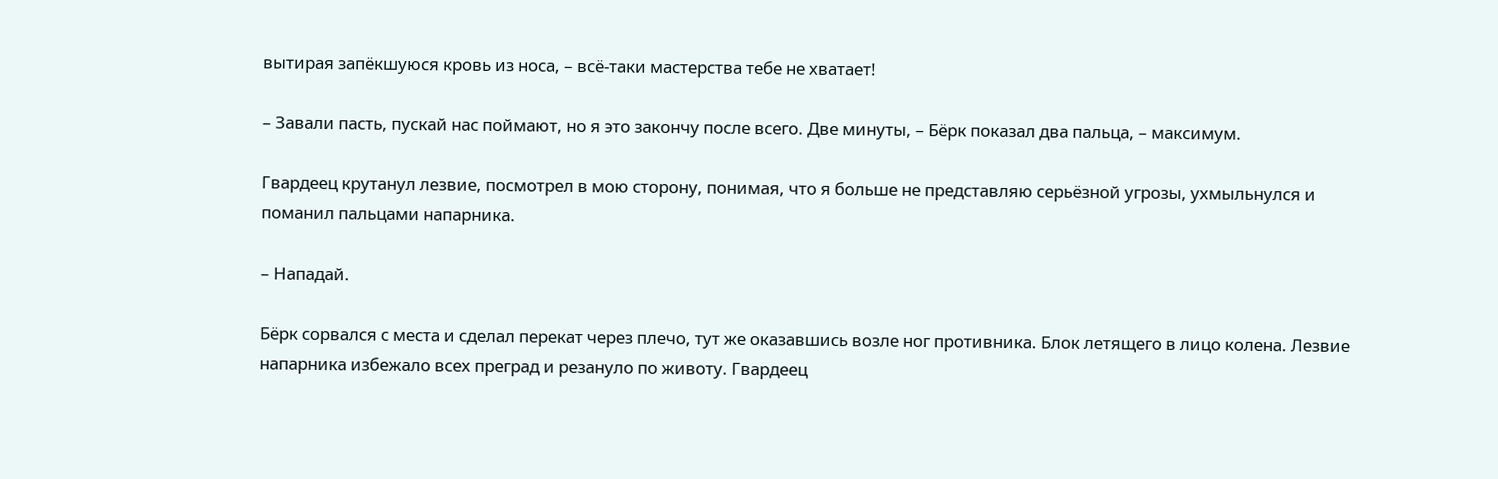вытирая запёкшуюся кровь из носа, – всё-таки мастерства тебе не хватает!

– Завали пасть, пускай нас поймают, но я это закончу после всего. Две минуты, – Бёрк показал два пальца, – максимум.

Гвардеец крутанул лезвие, посмотрел в мою сторону, понимая, что я больше не представляю серьёзной угрозы, ухмыльнулся и поманил пальцами напарника.

– Нападай.

Бёрк сорвался с места и сделал перекат через плечо, тут же оказавшись возле ног противника. Блок летящего в лицо колена. Лезвие напарника избежало всех преград и резануло по животу. Гвардеец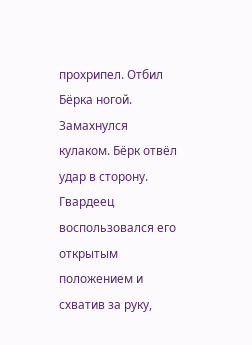прохрипел. Отбил Бёрка ногой. Замахнулся кулаком. Бёрк отвёл удар в сторону. Гвардеец воспользовался его открытым положением и схватив за руку,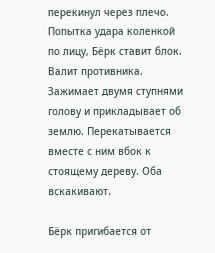перекинул через плечо. Попытка удара коленкой по лицу, Бёрк ставит блок. Валит противника. Зажимает двумя ступнями голову и прикладывает об землю. Перекатывается вместе с ним вбок к стоящему дереву. Оба вскакивают.

Бёрк пригибается от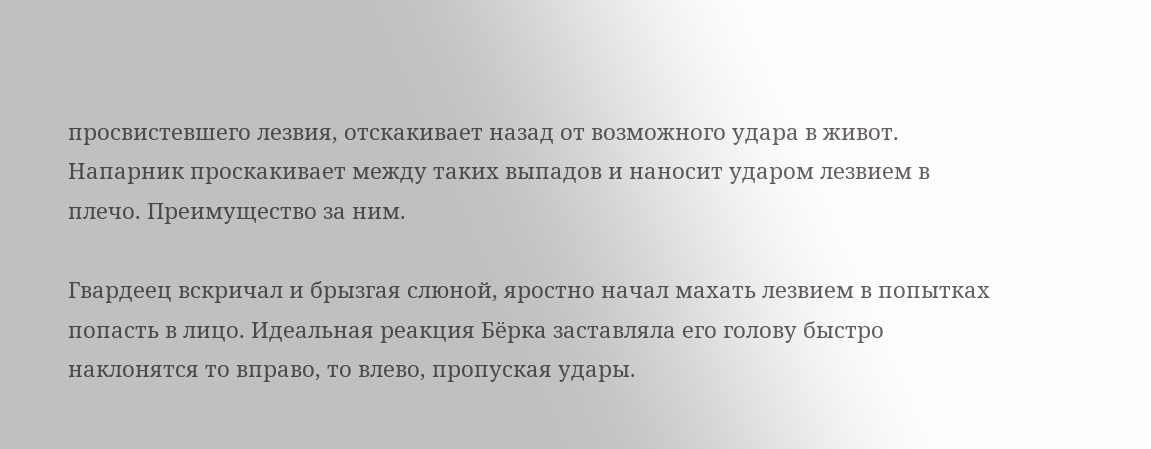просвистевшего лезвия, отскакивает назад от возможного удара в живот. Напарник проскакивает между таких выпадов и наносит ударом лезвием в плечо. Преимущество за ним.

Гвардеец вскричал и брызгая слюной, яростно начал махать лезвием в попытках попасть в лицо. Идеальная реакция Бёрка заставляла его голову быстро наклонятся то вправо, то влево, пропуская удары.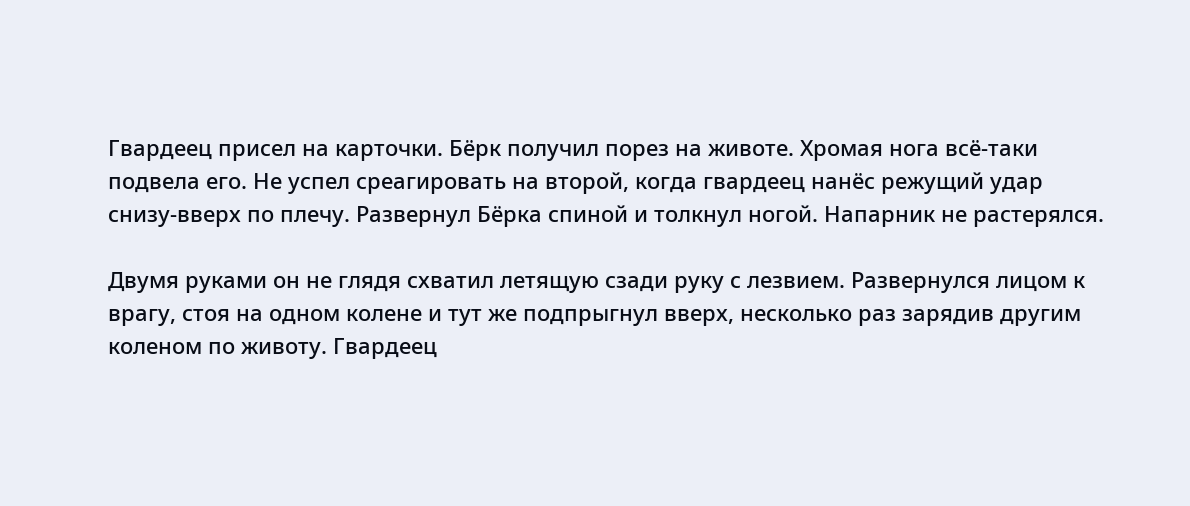Гвардеец присел на карточки. Бёрк получил порез на животе. Хромая нога всё-таки подвела его. Не успел среагировать на второй, когда гвардеец нанёс режущий удар снизу-вверх по плечу. Развернул Бёрка спиной и толкнул ногой. Напарник не растерялся.

Двумя руками он не глядя схватил летящую сзади руку с лезвием. Развернулся лицом к врагу, стоя на одном колене и тут же подпрыгнул вверх, несколько раз зарядив другим коленом по животу. Гвардеец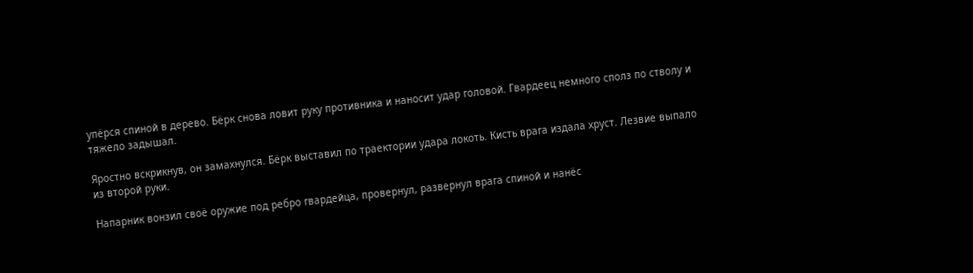упёрся спиной в дерево. Бёрк снова ловит руку противника и наносит удар головой. Гвардеец немного сполз по стволу и тяжело задышал.

Яростно вскрикнув, он замахнулся. Бёрк выставил по траектории удара локоть. Кисть врага издала хруст. Лезвие выпало из второй руки.

Напарник вонзил своё оружие под ребро гвардейца, провернул, развернул врага спиной и нанёс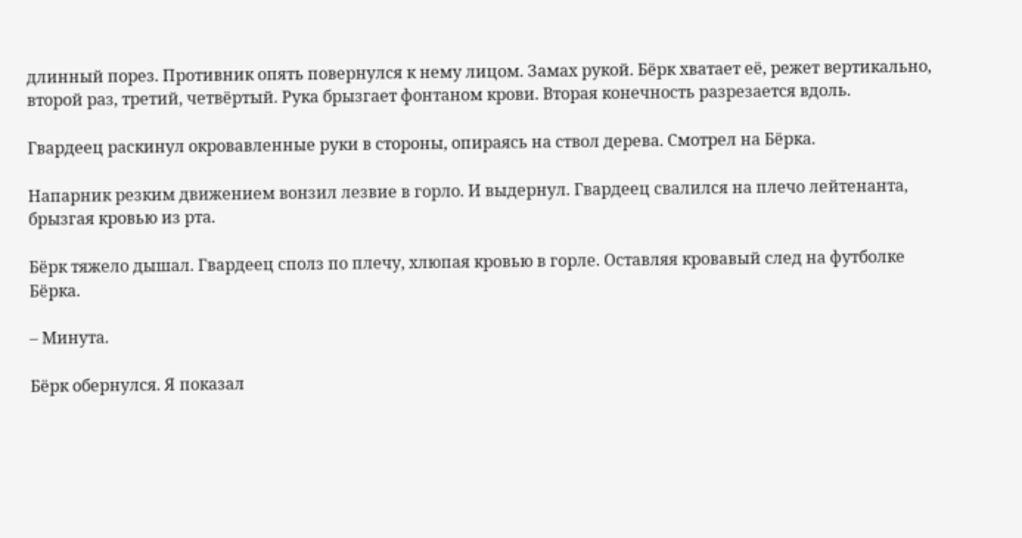длинный порез. Противник опять повернулся к нему лицом. Замах рукой. Бёрк хватает её, режет вертикально, второй раз, третий, четвёртый. Рука брызгает фонтаном крови. Вторая конечность разрезается вдоль.

Гвардеец раскинул окровавленные руки в стороны, опираясь на ствол дерева. Смотрел на Бёрка.

Напарник резким движением вонзил лезвие в горло. И выдернул. Гвардеец свалился на плечо лейтенанта, брызгая кровью из рта.

Бёрк тяжело дышал. Гвардеец сполз по плечу, хлюпая кровью в горле. Оставляя кровавый след на футболке Бёрка.

– Минута.

Бёрк обернулся. Я показал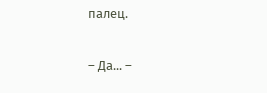палец.

– Да... –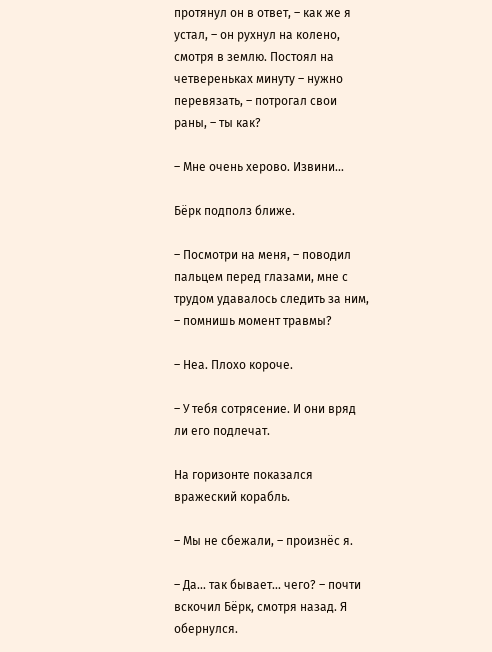протянул он в ответ, – как же я устал, – он рухнул на колено, смотря в землю. Постоял на четвереньках минуту – нужно перевязать, – потрогал свои раны, – ты как?

– Мне очень херово. Извини...

Бёрк подполз ближе.

– Посмотри на меня, – поводил пальцем перед глазами, мне с трудом удавалось следить за ним, – помнишь момент травмы?

– Неа. Плохо короче.

– У тебя сотрясение. И они вряд ли его подлечат.

На горизонте показался вражеский корабль.

– Мы не сбежали, – произнёс я.

– Да... так бывает... чего? – почти вскочил Бёрк, смотря назад. Я обернулся.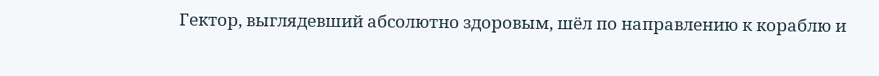Гектор, выглядевший абсолютно здоровым, шёл по направлению к кораблю и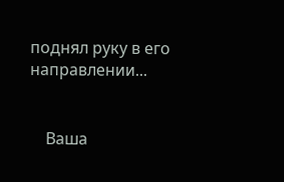поднял руку в его направлении...


    Ваша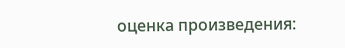оценка произведения: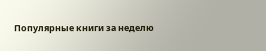Популярные книги за неделю